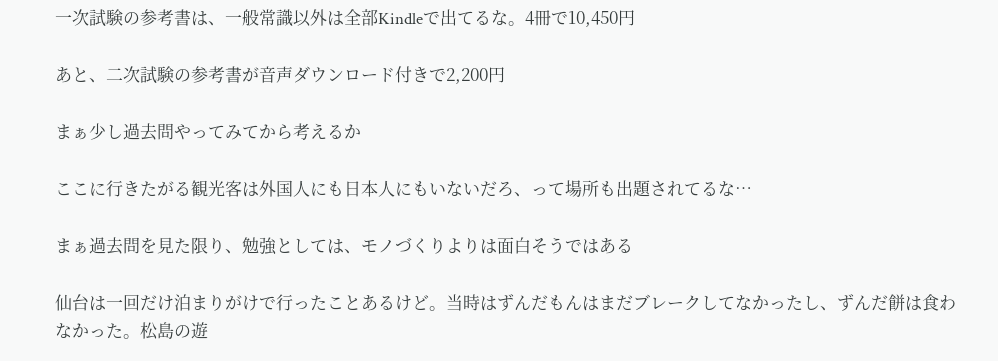一次試験の参考書は、一般常識以外は全部Kindleで出てるな。4冊で10,450円

あと、二次試験の参考書が音声ダウンロード付きで2,200円

まぁ少し過去問やってみてから考えるか

ここに行きたがる観光客は外国人にも日本人にもいないだろ、って場所も出題されてるな…

まぁ過去問を見た限り、勉強としては、モノづくりよりは面白そうではある

仙台は一回だけ泊まりがけで行ったことあるけど。当時はずんだもんはまだブレークしてなかったし、ずんだ餅は食わなかった。松島の遊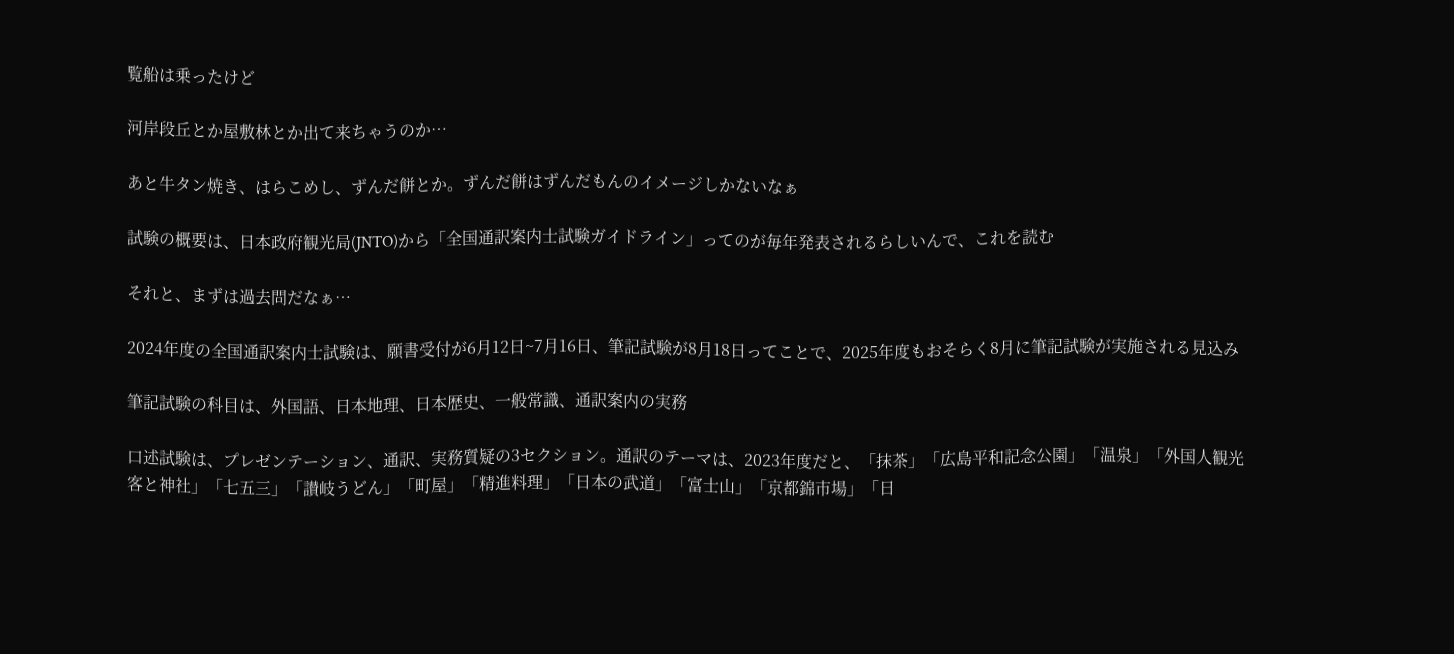覧船は乗ったけど

河岸段丘とか屋敷林とか出て来ちゃうのか…

あと牛タン焼き、はらこめし、ずんだ餅とか。ずんだ餅はずんだもんのイメージしかないなぁ

試験の概要は、日本政府観光局(JNTO)から「全国通訳案内士試験ガイドライン」ってのが毎年発表されるらしいんで、これを読む

それと、まずは過去問だなぁ…

2024年度の全国通訳案内士試験は、願書受付が6月12日~7月16日、筆記試験が8月18日ってことで、2025年度もおそらく8月に筆記試験が実施される見込み

筆記試験の科目は、外国語、日本地理、日本歴史、一般常識、通訳案内の実務

口述試験は、プレゼンテーション、通訳、実務質疑の3セクション。通訳のテーマは、2023年度だと、「抹茶」「広島平和記念公園」「温泉」「外国人観光客と神社」「七五三」「讃岐うどん」「町屋」「精進料理」「日本の武道」「富士山」「京都錦市場」「日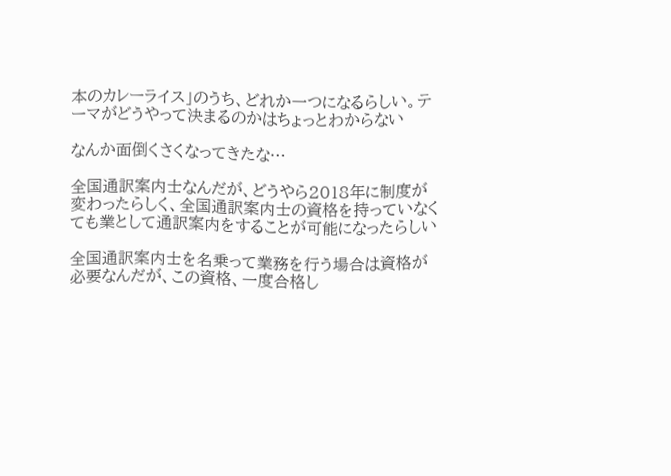本のカレーライス」のうち、どれか一つになるらしい。テーマがどうやって決まるのかはちょっとわからない

なんか面倒くさくなってきたな…

全国通訳案内士なんだが、どうやら2018年に制度が変わったらしく、全国通訳案内士の資格を持っていなくても業として通訳案内をすることが可能になったらしい

全国通訳案内士を名乗って業務を行う場合は資格が必要なんだが、この資格、一度合格し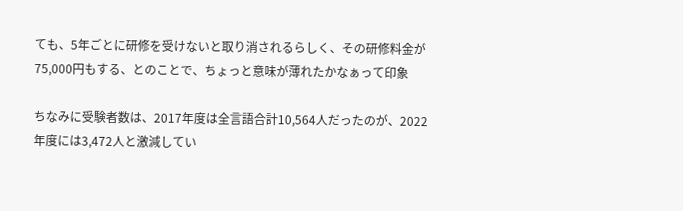ても、5年ごとに研修を受けないと取り消されるらしく、その研修料金が75,000円もする、とのことで、ちょっと意味が薄れたかなぁって印象

ちなみに受験者数は、2017年度は全言語合計10,564人だったのが、2022年度には3,472人と激減してい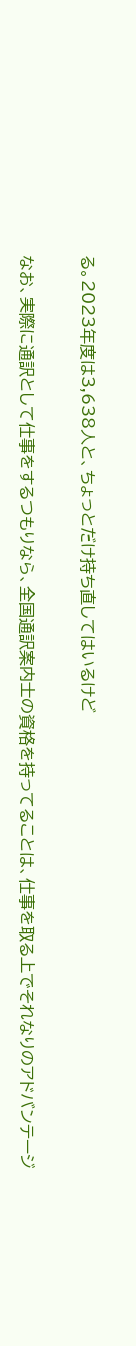る。2023年度は3,638人と、ちょっとだけ持ち直してはいるけど

なお、実際に通訳として仕事をするつもりなら、全国通訳案内士の資格を持ってることは、仕事を取る上でそれなりのアドバンテージ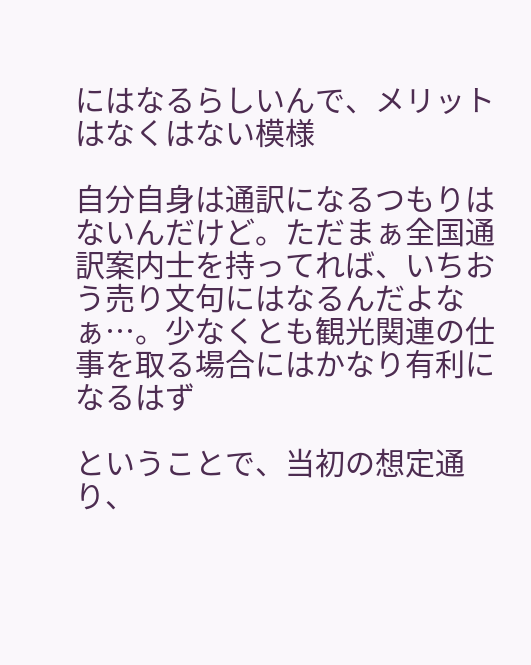にはなるらしいんで、メリットはなくはない模様

自分自身は通訳になるつもりはないんだけど。ただまぁ全国通訳案内士を持ってれば、いちおう売り文句にはなるんだよなぁ…。少なくとも観光関連の仕事を取る場合にはかなり有利になるはず

ということで、当初の想定通り、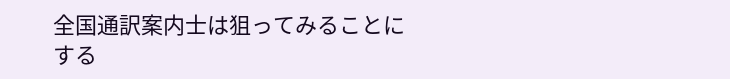全国通訳案内士は狙ってみることにする